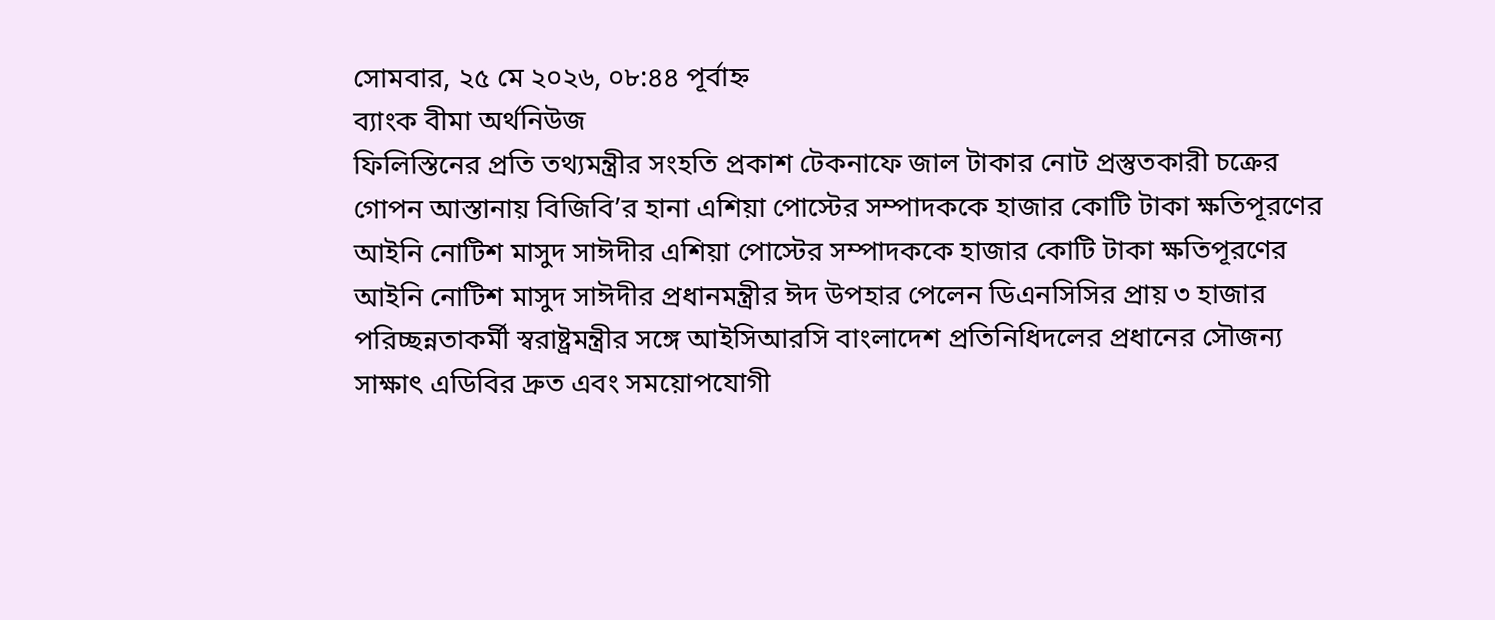সোমবার, ২৫ মে ২০২৬, ০৮:৪৪ পূর্বাহ্ন
ব্যাংক বীমা অর্থনিউজ
ফিলিস্তিনের প্রতি তথ্যমন্ত্রীর সংহতি প্রকাশ টেকনাফে জাল টাকার নোট প্রস্তুতকারী চক্রের গোপন আস্তানায় বিজিবি’র হানা এশিয়া পোস্টের সম্পাদককে হাজার কোটি টাকা ক্ষতিপূরণের আইনি নোটিশ মাসুদ সাঈদীর এশিয়া পোস্টের সম্পাদককে হাজার কোটি টাকা ক্ষতিপূরণের আইনি নোটিশ মাসুদ সাঈদীর প্রধানমন্ত্রীর ঈদ উপহার পেলেন ডিএনসিসির প্রায় ৩ হাজার পরিচ্ছন্নতাকর্মী স্বরাষ্ট্রমন্ত্রীর সঙ্গে আইসিআরসি বাংলাদেশ প্রতিনিধিদলের প্রধানের সৌজন্য সাক্ষাৎ এডিবির দ্রুত এবং সময়োপযোগী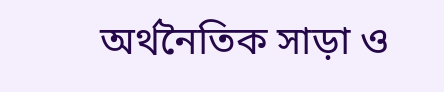অর্থনৈতিক সাড়া ও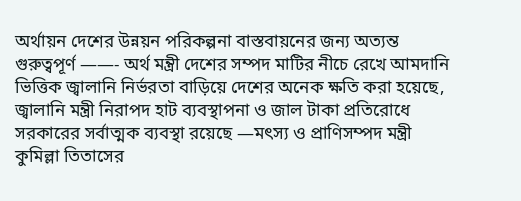অর্থায়ন দেশের উন্নয়ন পরিকল্পনা বাস্তবায়নের জন্য অত্যন্ত গুরুত্বপূর্ণ ——- অর্থ মন্ত্রী দেশের সম্পদ মাটির নীচে রেখে আমদানি ভিত্তিক জ্বালানি নির্ভরতা বাড়িয়ে দেশের অনেক ক্ষতি করা হয়েছে, জ্বালানি মন্ত্রী নিরাপদ হাট ব্যবস্থাপনা ও জাল টাকা প্রতিরোধে সরকারের সর্বাত্মক ব্যবস্থা রয়েছে —মৎস্য ও প্রাণিসম্পদ মন্ত্রী কুমিল্লা তিতাসের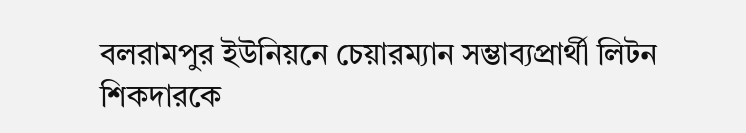বলরামপুর ইউনিয়নে চেয়ারম্যান সম্ভাব্যপ্রার্থী লিটন শিকদারকে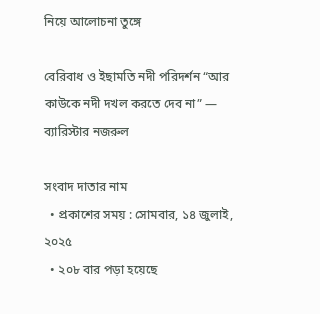নিয়ে আলোচনা তুঙ্গে

বেরিবাধ ও ইছামতি নদী পরিদর্শন “আর কাউকে নদী দখল করতে দেব না” — ব্যারিস্টার নজরুল

সংবাদ দাতার নাম
  • প্রকাশের সময় : সোমবার, ১৪ জুলাই, ২০২৫
  • ২০৮ বার পড়া হয়েছে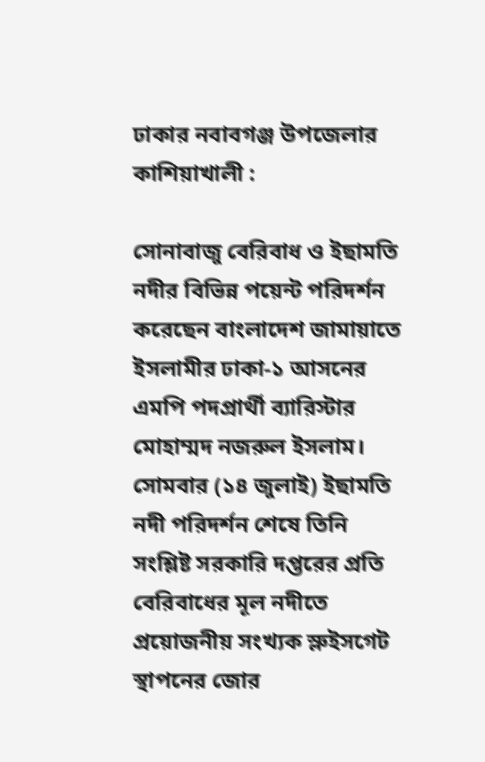ঢাকার নবাবগঞ্জ উপজেলার কাশিয়াখালী :

সোনাবাজু বেরিবাধ ও ইছামতি নদীর বিভিন্ন পয়েন্ট পরিদর্শন করেছেন বাংলাদেশ জামায়াতে ইসলামীর ঢাকা-১ আসনের এমপি পদপ্রার্থী ব্যারিস্টার মোহাম্মদ নজরুল ইসলাম। সোমবার (১৪ জুলাই) ইছামতি নদী পরিদর্শন শেষে তিনি সংশ্লিষ্ট সরকারি দপ্তরের প্রতি বেরিবাধের মূল নদীতে প্রয়োজনীয় সংখ্যক স্লুইসগেট স্থাপনের জোর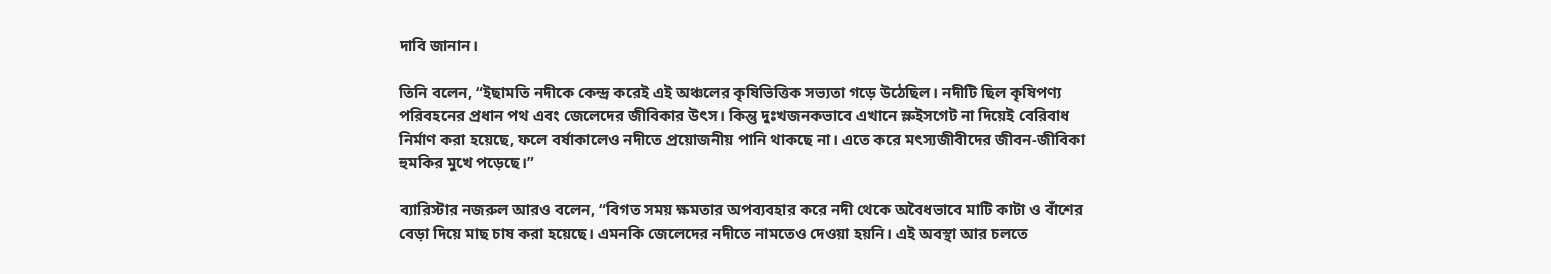দাবি জানান।

তিনি বলেন, “ইছামতি নদীকে কেন্দ্র করেই এই অঞ্চলের কৃষিভিত্তিক সভ্যতা গড়ে উঠেছিল। নদীটি ছিল কৃষিপণ্য পরিবহনের প্রধান পথ এবং জেলেদের জীবিকার উৎস। কিন্তু দুঃখজনকভাবে এখানে স্লুইসগেট না দিয়েই বেরিবাধ নির্মাণ করা হয়েছে, ফলে বর্ষাকালেও নদীতে প্রয়োজনীয় পানি থাকছে না। এতে করে মৎস্যজীবীদের জীবন-জীবিকা হুমকির মুখে পড়েছে।”

ব্যারিস্টার নজরুল আরও বলেন, “বিগত সময় ক্ষমতার অপব্যবহার করে নদী থেকে অবৈধভাবে মাটি কাটা ও বাঁশের বেড়া দিয়ে মাছ চাষ করা হয়েছে। এমনকি জেলেদের নদীতে নামতেও দেওয়া হয়নি। এই অবস্থা আর চলতে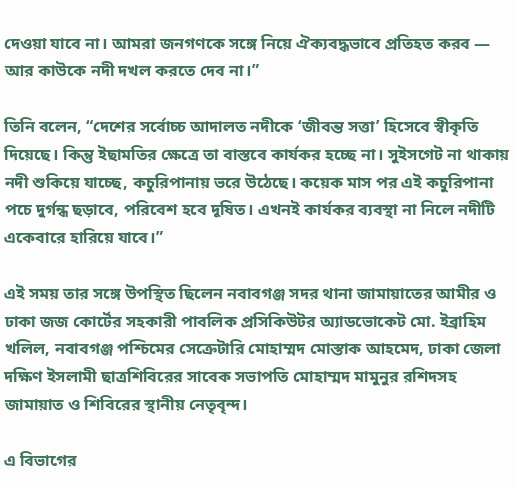দেওয়া যাবে না। আমরা জনগণকে সঙ্গে নিয়ে ঐক্যবদ্ধভাবে প্রতিহত করব — আর কাউকে নদী দখল করতে দেব না।”

তিনি বলেন, “দেশের সর্বোচ্চ আদালত নদীকে ‘জীবন্ত সত্তা’ হিসেবে স্বীকৃতি দিয়েছে। কিন্তু ইছামতির ক্ষেত্রে তা বাস্তবে কার্যকর হচ্ছে না। সুইসগেট না থাকায় নদী শুকিয়ে যাচ্ছে, কচুরিপানায় ভরে উঠেছে। কয়েক মাস পর এই কচুরিপানা পচে দুর্গন্ধ ছড়াবে, পরিবেশ হবে দূষিত। এখনই কার্যকর ব্যবস্থা না নিলে নদীটি একেবারে হারিয়ে যাবে।”

এই সময় তার সঙ্গে উপস্থিত ছিলেন নবাবগঞ্জ সদর থানা জামায়াতের আমীর ও ঢাকা জজ কোর্টের সহকারী পাবলিক প্রসিকিউটর অ্যাডভোকেট মো. ইব্রাহিম খলিল, নবাবগঞ্জ পশ্চিমের সেক্রেটারি মোহাম্মদ মোস্তাক আহমেদ, ঢাকা জেলা দক্ষিণ ইসলামী ছাত্রশিবিরের সাবেক সভাপতি মোহাম্মদ মামুনুর রশিদসহ জামায়াত ও শিবিরের স্থানীয় নেতৃবৃন্দ।

এ বিভাগের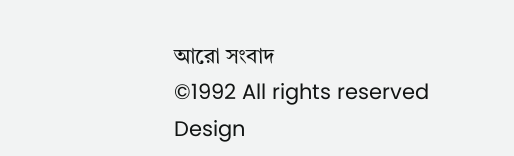আরো সংবাদ
©1992 All rights reserved
Design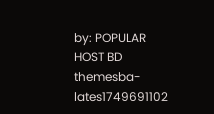by: POPULAR HOST BD
themesba-lates1749691102